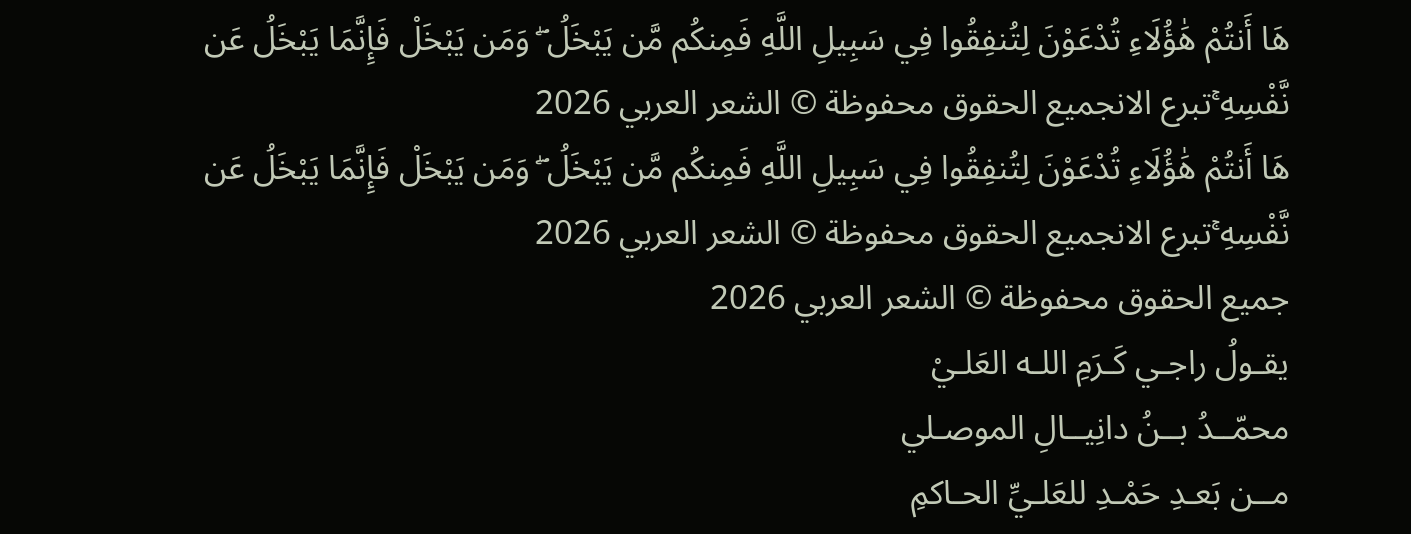هَا أَنتُمْ هَٰؤُلَاءِ تُدْعَوْنَ لِتُنفِقُوا فِي سَبِيلِ اللَّهِ فَمِنكُم مَّن يَبْخَلُ ۖ وَمَن يَبْخَلْ فَإِنَّمَا يَبْخَلُ عَن نَّفْسِهِ ۚتبرع الانجميع الحقوق محفوظة © الشعر العربي 2026
هَا أَنتُمْ هَٰؤُلَاءِ تُدْعَوْنَ لِتُنفِقُوا فِي سَبِيلِ اللَّهِ فَمِنكُم مَّن يَبْخَلُ ۖ وَمَن يَبْخَلْ فَإِنَّمَا يَبْخَلُ عَن نَّفْسِهِ ۚتبرع الانجميع الحقوق محفوظة © الشعر العربي 2026
جميع الحقوق محفوظة © الشعر العربي 2026
يقـولُ راجـي كَـرَمِ اللـه العَلـيْ
محمّــدُ بــنُ دانِيــالِ الموصـلي
مــن بَعـدِ حَمْـدِ للعَلـيِّ الحـاكمِ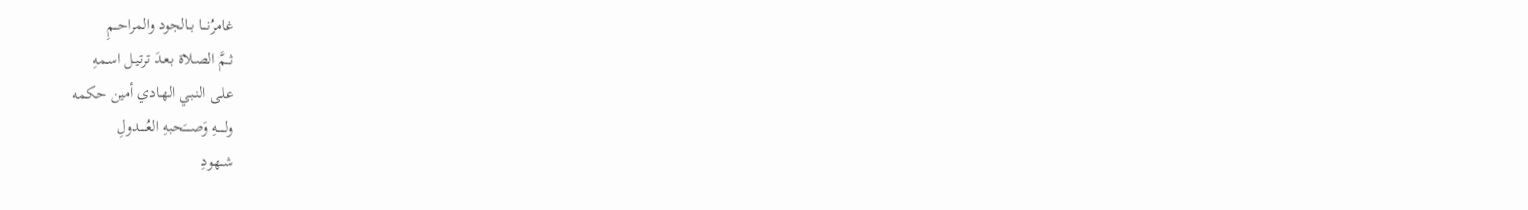غامرُنـــا بــالجود والمراحــمِ
ثــمَّ الصـلاة بعـدَ ترتيـل اسـمهِ
علـى النـبي الهـادي أمين حكمه
ولـــــهِ وَصــــَحبهِ العُــــدولِ
شــهودِ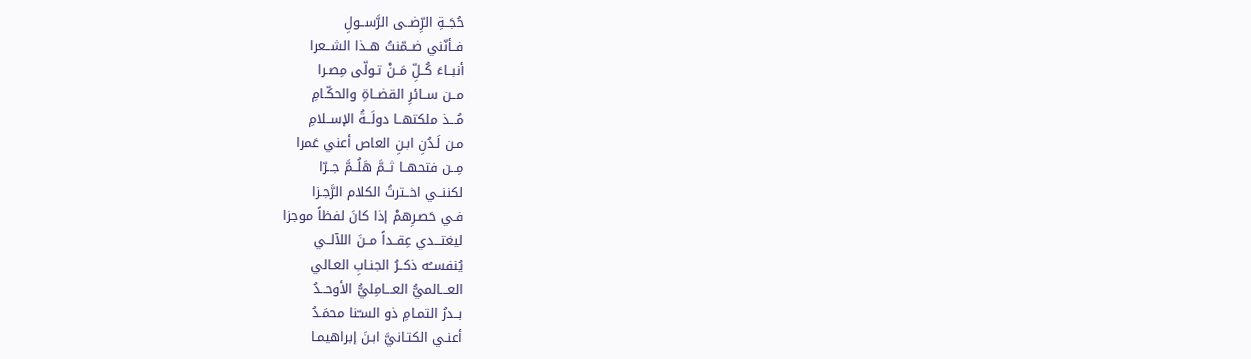حُجَــةِ الرِّضــى الرَّســولِ
فــأنّني ضــمّنتُ هــذا الشــعرا
أنبــاءَ كُــلِّ مَــنْ تـولّى مِصـرا
مــن ســائرِ القضــاةِ والحكّـامِ
مُـــذ ملكتهــا دولَــةُ الإســلامِ
مـن لَـدُنِ ابـنِ العاص أعني عَمرا
مِــن فتحهــا ثــمَّ هَلُــمَّ جــرّا
لكننــي اخــترتُ الكلام الرَّجـزا
فـي حَصـرِهمْ إذا كانَ لفظاً موجزا
ليغتـــدي عِقــداً مــنَ اللآلــي
يُنفســُه ذكــرُ الجنـابِ العـالي
العـــالميُّ العـــامِليُّ الأوحــدُ
بــدرُ التمـامِ ذو السـّنا محمَـدُ
أعنـي الكتـانيَّ ابـنَ إبراهيمـا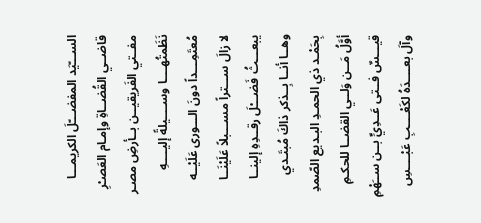الســـّيَد المفضـــّلَ الكريمـــا
قاضــي القُضــاةِ وإمـام العَصـْرِ
مفــتي الفَريقيــن بــأرضِ مصـر
نَظَمتُهــــا وســــيلةً إليــــهِ
مُعتَمِـــداً دونَ الـــورى عَلَيْــه
لا زالَ ســـتراً مســـبلاً عَلَيْنَــا
يبعـــثُ فَضـــْلَ رقــدِهِ إلينــا
وهــا أنــا بِــذكر ذاكَ مُبتَـدي
بِحَمْـد ذي الحمـدِ البـديع الصّمدِ
أوَّلُ مَــن وَلــي القضــا للحكـمِ
قيـــسٌ فــتى عَــدِيٍّ بــن ســَهْمِ
وآلَ بعــــدَهُ لكَعْــــبِ عَبْــــسِ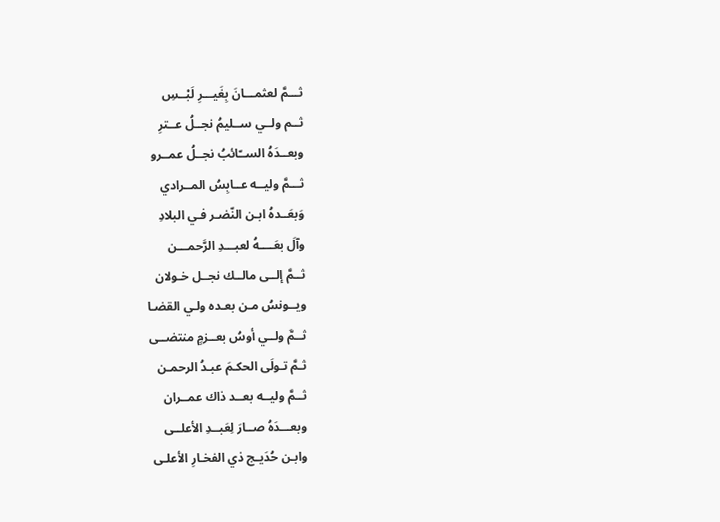ثـــمَّ لعثمـــانَ بِغَيـــرِ لَبْــسِ
ثــم ولــي ســليمُ نجــلُ عــترِ
وبعــدَهُ الســّائبُ نجــلُ عمــرو
ثـــمَّ وليــه عــابِسُ المــرادي
وَبعَــدهُ ابـن النّضـر فـي البلادِ
وآلَ بعَــــهُ لعبـــدِ الرَّحمـــن
ثــمَّ إلــى مالــك نجــل خـولان
ويــونسُ مـن بعـده ولـي القضـا
ثــمَّ ولــي أوسُ بعــزمٍ منتضــى
ثـمَّ تـولَى الحكـمَ عبـدُ الرحمـن
ثــمَّ وليــه بعــد ذاك عمــران
وبعـــدَهُ صــارَ لِعَبــدِ الأعلــى
وابـن حُدَيـج ذي الفخـارِ الأعلـى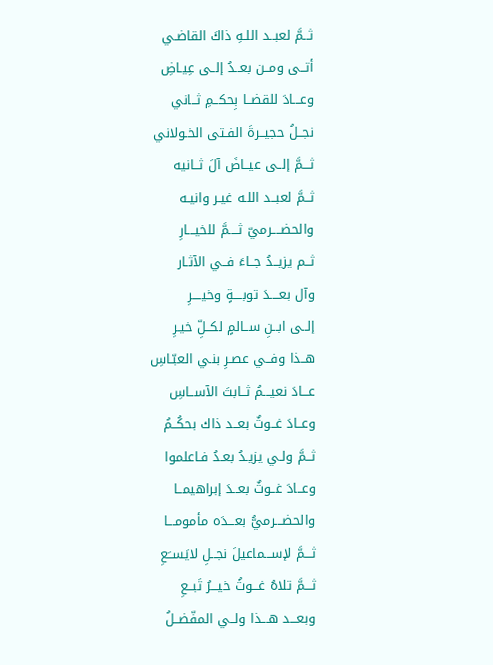ثــمَّ لعبــد اللـهِ ذاكَ القاضـي
أتــى ومــن بعــدُ إلــى عِيـاضِ
وعـــادَ للقضــا بِحكــمِ ثــاني
نجــلُ حجيــرةَ الفـتى الخـولاني
ثـــمَّ إلــى عيــاضَ آلَ ثــانيه
ثــمَّ لعبــد اللـه غيـر وانيـه
والحضــــرميّ ثــــمَّ للخيـــارِ
ثــم يزيــدُ جــاءَ فــي الآثـار
وآل بعــــدَ توبــــةٍ وخيــــرِ
إلــى ابــنِ ســالمٍ لكــلِّ خيـرِ
هــذا وفــي عصـرِ بنـي العبّـاسِ
عـــادَ نعيـــمُ ثــابتَ الآســاسِ
وعــادَ غــوثٌ بعــد ذاك بحكُــمُ
ثــمَّ ولـي يزيـدُ بعـدُ فـاعلموا
وعــادَ غــوثٌ بعــدَ إبراهيمــا
والحضـــرميُّ بعـــدَه مأمومـــا
ثـــمَّ لإســـماعيلَ نجــلِ لايَســَعِ
ثـــمَّ تلاهُ غـــوثُ خيـــرُ تَبــعِ
وبعـــد هـــذا ولــي المفّضــلُ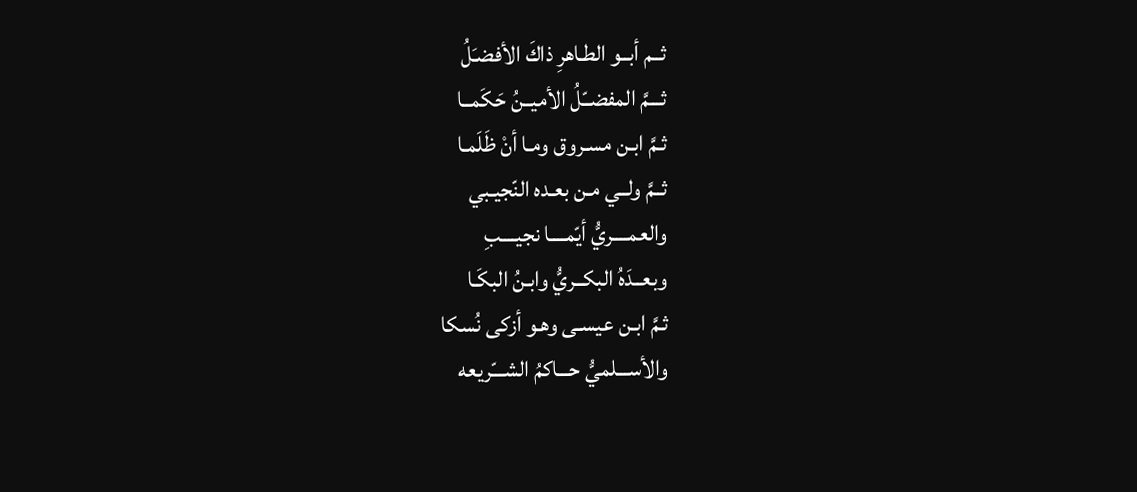ثــم أبــو الطـاهرِ ذاكَ الأفضـَلُ
ثـــمَّ المفضــّلُ الأميــنُ حَكَمــا
ثـمَّ ابـن مسـروق ومـا أنْ ظَلَمـا
ثــمَّ ولــي مـن بعـده النّجيـبي
والعمــــريُّ أيّمــــا نجيــــبِ
وبعــدَهُ البكــريُّ وابـنُ البكَـا
ثـمَّ ابـن عيسـى وهـو أزكى نُسكا
والأســـلميُّ حـــاكمُ الشـــّريعه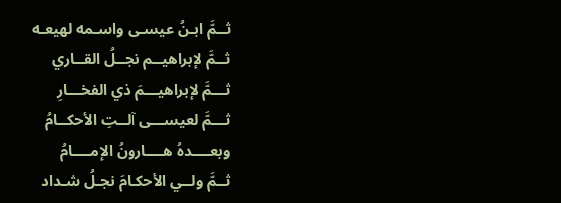ثــمَّ ابـنُ عيسـى واسـمه لهيعـه
ثــمَّ لإبراهيــم نجــلُ القــاري
ثـــمَّ لإبراهيـــمَ ذي الفخـــارِ
ثـــمَّ لعيســـى آلــتِ الأحكــامُ
وبعــــدهُ هــــارونُ الإمــــامُ
ثــمَّ ولــي الأحكـامَ نجـلُ شـداد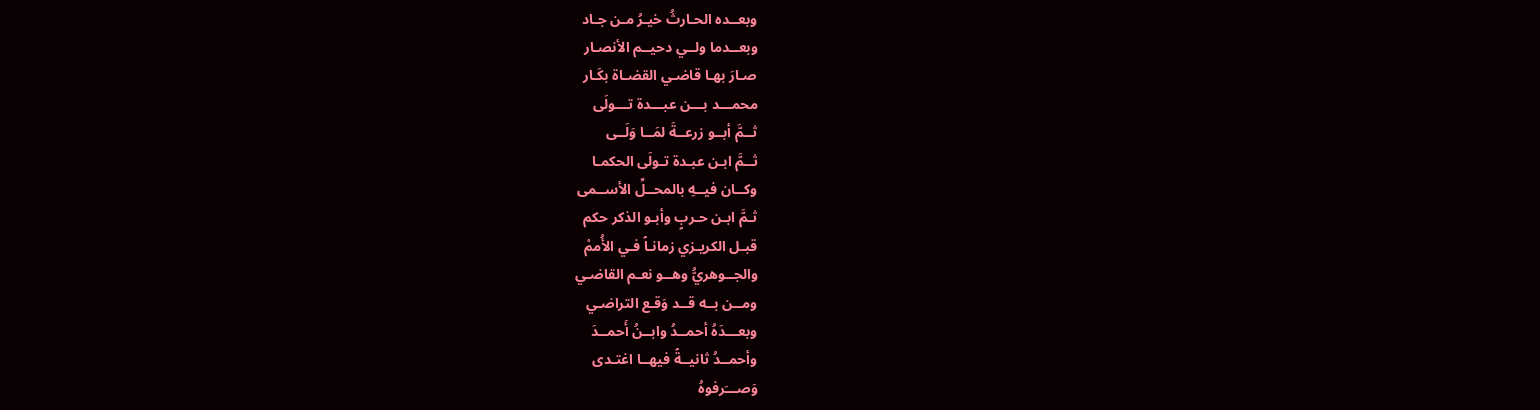وبعــده الحـارثُ خيـرُ مـن جـاد
وبعــدما ولــي دحيــم الأنصـار
صـارَ بهـا قاضـي القضـاة بكَـار
محمـــد بـــن عبـــدة تـــولَى
ثــمَّ أبــو زرعــةَ لمَــا وَلَــى
ثــمَّ ابـن عبـدة تـولَى الحكمـا
وكــان فيــهِ بالمحــلِّ الأســمى
ثـمَّ ابـن حـربٍ وأبـو الذكر حكم
قبـل الكريـزي زمانـاً فـي الأُممْ
والجــوهريُّ وهــو نعـم القاضـي
ومــن بــه قــد وَقـع التراضـي
وبعـــدَهُ أحمــدُ وابــنُ أَحمــدَ
وأحمــدُ ثانيــةً فيهــا اغتـدى
وَصـــَرفوهُ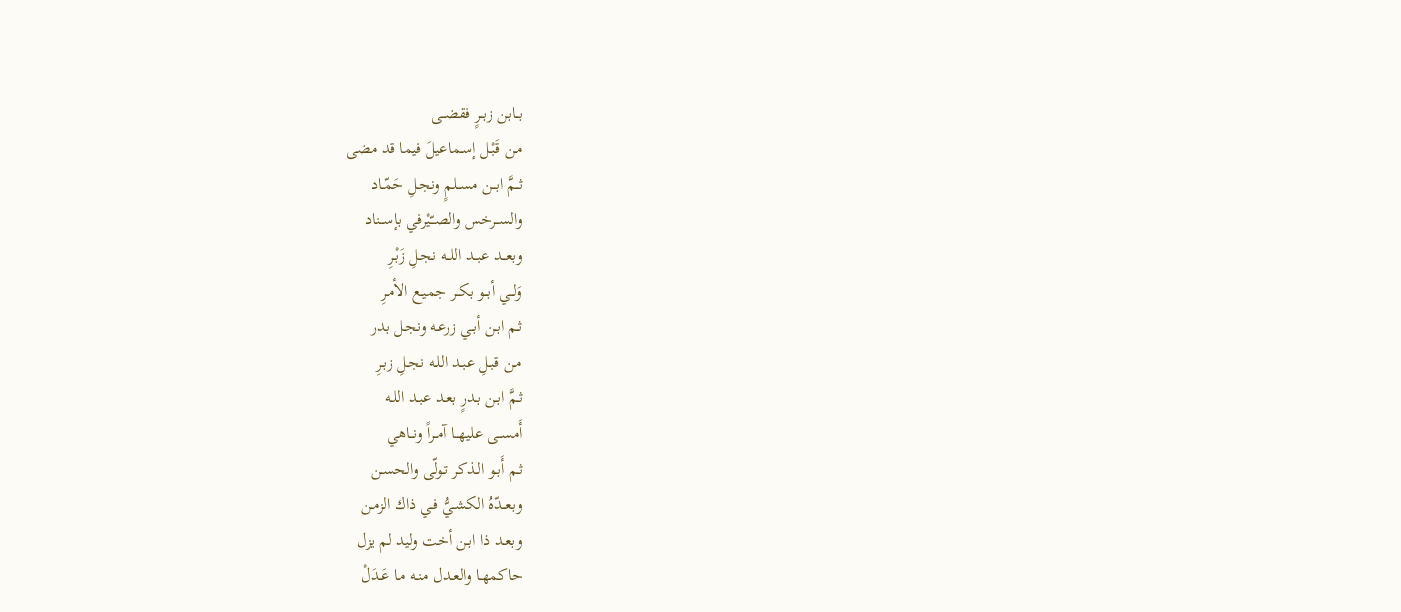بــابن زبــرٍ فقضــى
مـن قَبْـل إسـماعيلَ فيما قد مضى
ثــمَّ ابــن مســلمٍ ونجـلِ حَمّـاد
والســرخس والصــّيْرفي بإســناد
وبعــد عبــد اللــه نجـلِ زَبْـرِ
وَلــي أبــو بكــر جميـع الأمـرِ
ثـم ابـن أبـي زرعـه ونجـل بدر
مـن قبـلِ عبـد اللـه نجـلِ زبـرِ
ثـمَّ ابـن بـدرٍ بعـد عبـد اللـه
أَمســى عليهــا آمــراً ونــاهي
ثـم أَبـو الـذكر تـولّى والحسـن
وبعــدّهُ الكشـيُّ فـي ذاك الزمـن
وبعـد ذا ابـن أخت وليد لم يزل
حاكمهـا والعـدل منـه مـا عَـدَلْ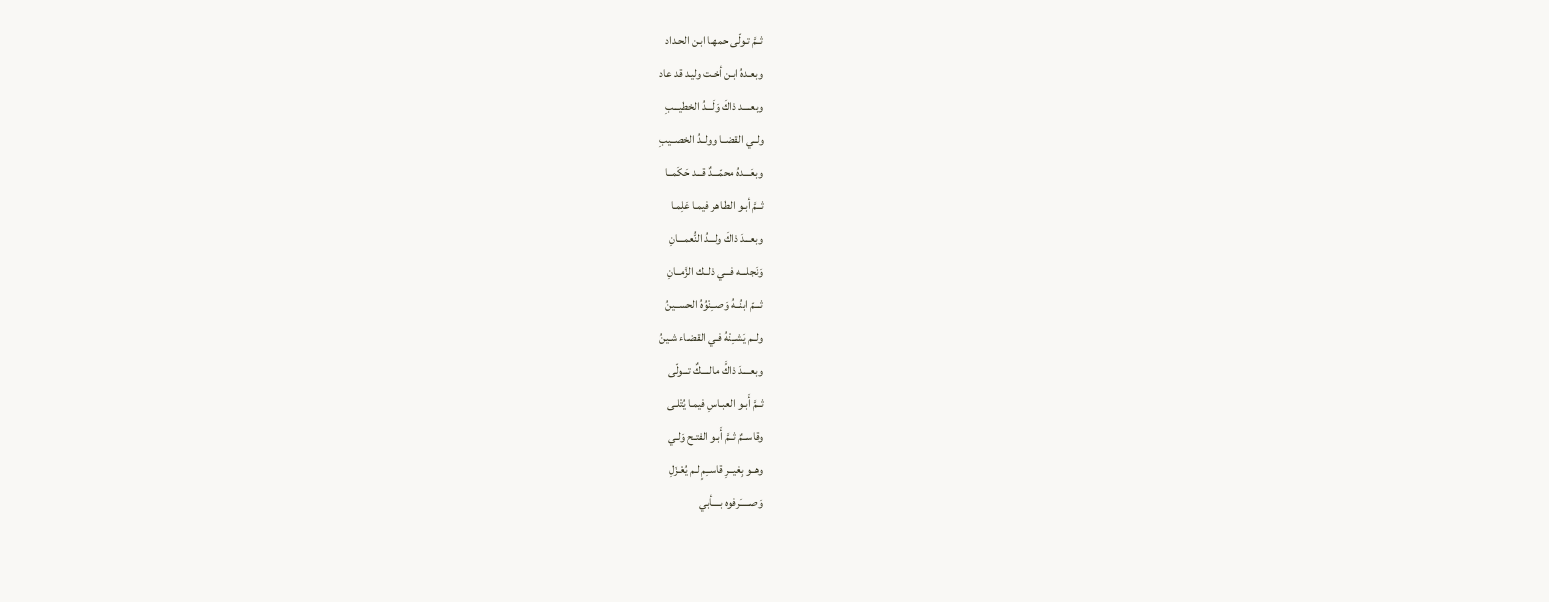ثــمَّ تـولّى حمهـا ابـن الحـداد
وبعـدهُ ابـن أخـت وليـد قد عاد
وبعــــد ذاكَ وَلَـــدُ الخطيـــبِ
ولــي القضــا وولــدُ الخصــيبِ
وبعَـــدهُ محمّـــدٌ قـــد حَكَمــا
ثــمَّ أبـو الطـاهر فيمـا عَلِمـا
وبعـــدَ ذاكَ ولـــدُ النُّعمـــانِ
وَنَجلـــه فـــي ذلــك الزَّمــانِ
ثـــمّ ابنُــهُ وَصــِنْوُهُ الحســينُ
ولــم يَشــِنْهُ فـي القضـاء شـينُ
وبعــــدَ ذاكًَ مالــــكٌ تـــولّى
ثــمَّ أَبـو العبـاسِ فيمـا يُتْلـى
وقاســمٌ ثــمَّ أَبـو الفتـح وَلـي
وهــو بِغيــرِ قاســِمٍ لـم يُعْـزَلِ
وَصـــــَرفوه بــــأبي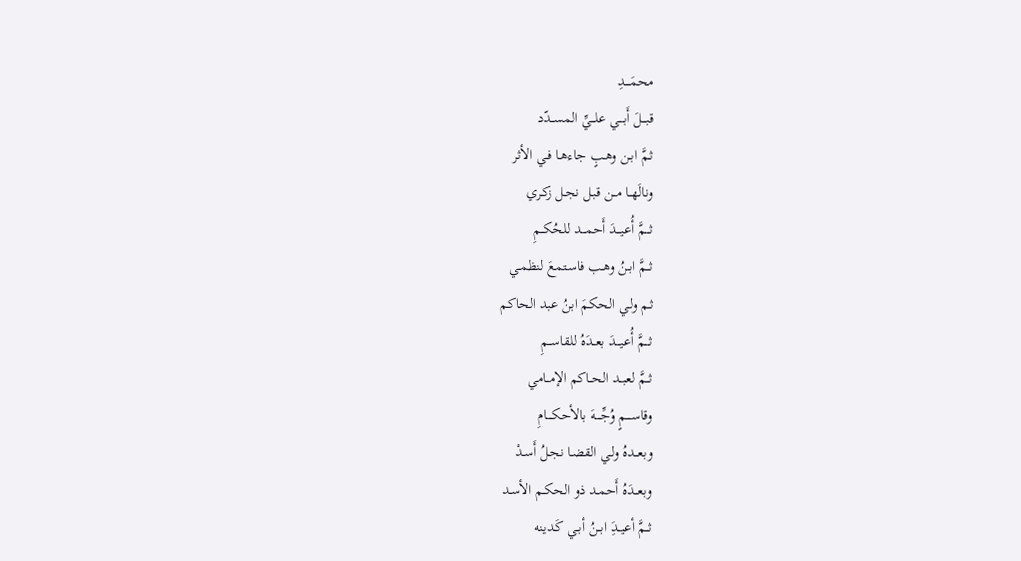محمَــــدِ
قبـــلَ أَبـــي علـــيِّ المســدّد
ثـمَّ ابـن وهـبٍ جاءهـا فـي الأثر
ونالَهــا مــن قبـل نجـل زكـري
ثـــمَّ أُعيـــدَ أَحمـــد للحُكــمِ
ثــمَّ ابـنُ وهـب فاسـتمعَ لنظمـي
ثـم ولـي الحكمَ ابنُ عبد الحاكم
ثـــمَّ أُعيـــدَ بعــدَهُ للقاســمِ
ثــمَّ لعبــد الحــاكم الإمــامي
وقاســــمٍ وُجِّــــهَ بالأحكــــامِ
وبعــدهُ ولـي القضـا نجـلُ أَسـدْ
وبعــدَهُ أَحمـد ذو الحكـم الأسـد
ثــمَّ أعيــدَِ ابــنُ أبـي كَـدينه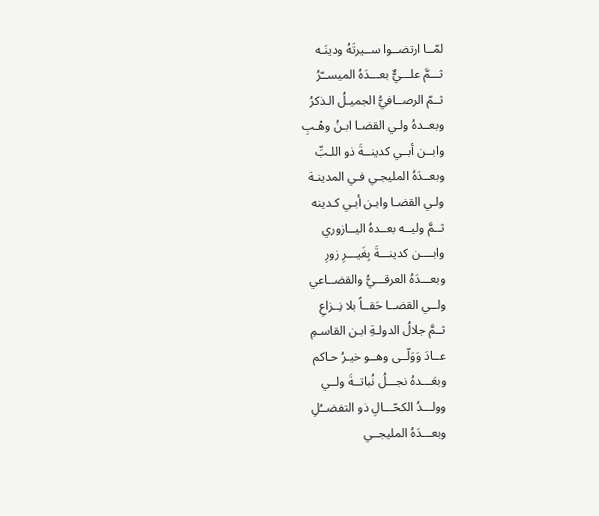لمّــا ارتضــوا ســيرتَهُ ودينَـه
ثـــمَّ علـــيٌّ بعـــدَهُ الميســّرُ
ثــمّ الرصــافيُّ الجميـلُ الـذكرُ
وبعــدهُ ولـي القضـا ابـنُ وهْـبِ
وابــن أبــي كدينــةَ ذو اللـبِّ
وبعــدَهُ المليجـي فـي المدينـة
ولـي القضـا وابـن أبـي كـدينه
ثــمَّ وليــه بعــدهُ اليــازوري
وابــــن كدينـــةَ بِغَيـــرِ زورِ
وبعـــدَهُ العرقـــيُّ والقضــاعي
ولــي القضــا حَقــاً بلا نِــزاعِ
ثــمَّ جلالُ الدولـةِ ابـن القاسـمِ
عــادَ وَوَلّــى وهــو خيـرُ حـاكم
وبعَـــدهُ نجـــلُ نُباتــةَ ولــي
وولـــدُ الكحّـــالِ ذو التفضــُلِ
وبعـــدَهُ المليجــي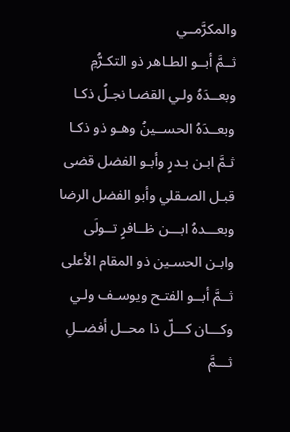والمكرَّمــي
ثــمَّ أبــو الطـاهر ذو التكـرُّمِ
وبعــدَهُ ولـي القضـا نجـلُ ذكـا
وبعــدَهُ الحســينُ وهـو ذو ذكـا
ثـمَّ ابـن بـدرٍ وأبـو الفضل قضى
قبـل الصـقلي وأبو الفضل الرضا
وبعـــدهُ ابـــن ظــافرٍ تــولَى
وابـن الحسـين ذو المقام الأعلى
ثــمَّ أبــو الفتـح ويوسـف ولـي
وكـــان كـــلّ ذا محــل أفضــلِ
ثـــمَّ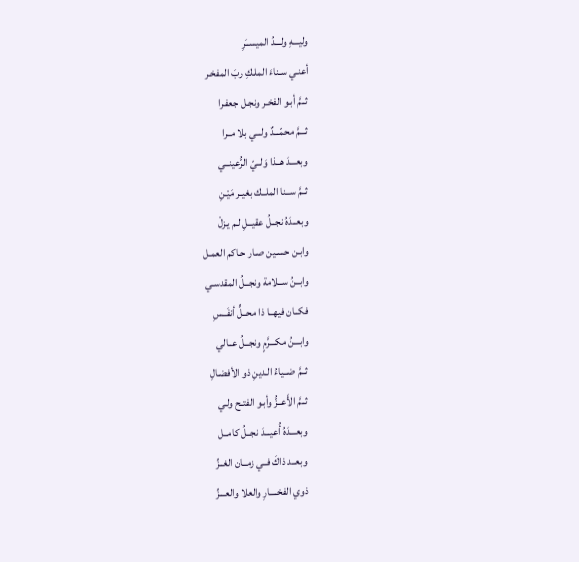وليـــهِ ولـــدُ الميســَرِ
أعنـي سـناءَ الملـكِ ربَ المفخـر
ثــمَّ أبـو الفخـر ونجـل جعفـرا
ثـــمَّ محمّـــدٌ ولـــي بلا مــرا
وبعـــدَ هــذا وَلــيّ الرُّعينــي
ثــمَّ ســنا الملــك بغيـر مَيْـنِ
وبعــدَهُ نجــلُ عقيــلِ لـم يـزلْ
وابـن حسـين صـار حـاكم العمـل
وابــنُ ســلامة ونجــلُ المقدسـي
فكــان فيهــا ذا محــلٍّ أنفَــسِ
وابـــنُ مكـــرَّمٍ ونجــلُ عــالي
ثــمَّ ضــياءُ الـدينِ ذو الأفضـالِ
ثــمَّ الأَعــزُّ وأبـو الفتـح ولـي
وبعـــدَهُ أُعيـــدَ نجــلُ كامــل
وبعــد ذاكَ فــي زمــان الغــزِّ
ذوي الفخــــارِ والعلا والعـــزِّ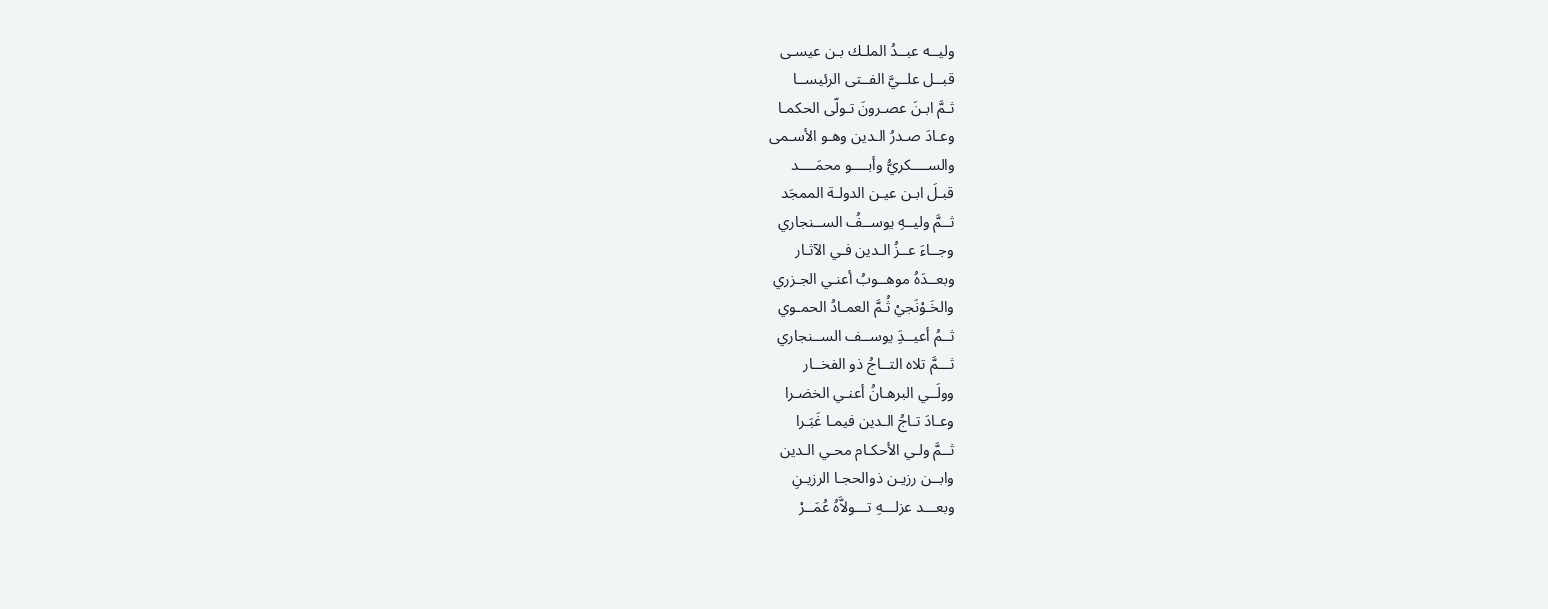وليــه عبــدُ الملـك بـن عيسـى
قبــل علــيَّ الفــتى الرئيســا
ثـمَّ ابـنَ عصـرونَ تـولّى الحكمـا
وعـادَ صـدرُ الـدين وهـو الأسـمى
والســــكريُّ وأبــــو محمَــــد
قبـلَ ابـن عيـن الدولـة الممجَد
ثــمَّ وليــهِ يوســفُ الســنجاري
وجــاءَ عــزُ الـدين فـي الآثـار
وبعــدَهُ موهــوبُ أعنـي الجـزري
والخَـوْنَجيْ ثُـمَّ العمـادُ الحمـوي
ثــمُ أعيــدَِ يوســف الســنجاري
ثـــمَّ تلاه التــاجُ ذو الفخــار
وولَــي البرهـانُ أعنـي الخضـرا
وعـادَ تـاجُ الـدين فيمـا غَبَـرا
ثــمَّ ولـي الأحكـام محـي الـدين
وابــن رزيـن ذوالحجـا الرزيـنِ
وبعـــد عزلـــهِ تـــولاَّهُ عُمَــرْ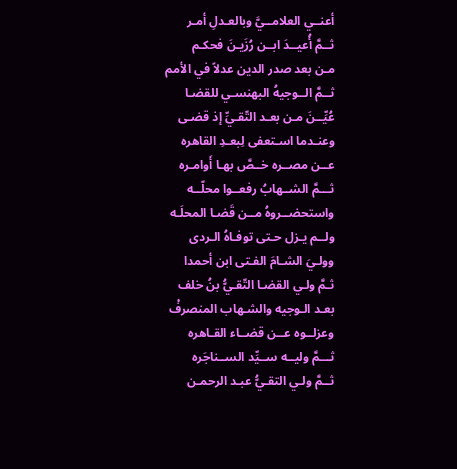أعنــي العلامــيَّ وبالعـدلِ أمـر
ثــمَّ أُعيــدَ ابــن رُزَيـنَ فحكـم
مـن بعد صدر الدين عدلاً في الأمم
ثــمَّ الــوجيهُ البهنسـي للقضـا
عُيِّــنَ مـن بعـد التّقـيِّ إذ قضـى
وعنـدما اسـتعفى لِبعـدِ القاهره
عــن مصــره خــصَّ بهـا أَوامـره
ثـــمَّ الشــهابُ رفعــوا محلّــه
واستحضــروهُ مــن قَضـا المحلَـه
ولــم يـزل حـتى توفـاهُ الـردى
وولـيَ الشـامَ الفـتى ابن أحمدا
ثـمَّ ولـي القضـا التّقـيُّ بنُ خلف
بعـد الـوجيه والشـهاب المنصرفْ
وعزلــوه عــن قضــاء القـاهره
ثـــمَّ وليــه ســيِّد الســناجَره
ثــمَّ ولـي التقـيُّ عبـد الرحمـن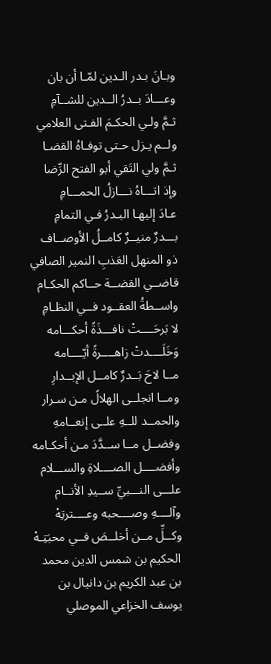وبـانَ بـدر الـدين لمّـا أن بان
وعـــادَ بــدرُ الــدين للشــآمِ
ثـمَّ ولـي الحكـمَ الفـتى العلامي
ولــم يـزل حـتى توفـاهُ القضـا
ثـمَّ ولي التَقي أبو الفتح الرِّضا
وإذ اتـــاهُ نـــازلُ الحمـــامِ
عـادَ إليهـا البـدرُ فـي التمامِ
بـــدرٌ منيــرٌ كامــلُ الأوصــاف
ذو المنهل العَذبِ النمير الصافي
قاضــي القضــة حــاكم الحكـام
واســطةُ العقــود فــي النظـامِ
لا بَرحَــــتْ نافـــذَةً أحكـــامه
وَخَلَــــدتْ زاهــــرةً أيّــــامه
مــا لاحَ بَــدرٌ كامــل الإبــدارِ
ومــا انجلــى الهلالً مـن سـرار
والحمــد للــهِ علــى إنعــامهِ
وفضــل مــا ســدَّدَ مـن أحكـامه
وأفضــــل الصــــلاةِ والســـلام
علـــى النـــبيِّ ســيدِ الأنــام
وآلــــهِ وصــــحبه وعــــترتِهْ
وكــلِّ مــن أخلــصَ فــي محبَتِـهْ
الحكيم بن شمس الدين محمد بن عبد الكريم بن دانيال بن يوسف الخزاعي الموصلي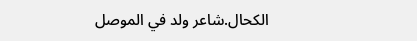الكحال.شاعر ولد في الموصل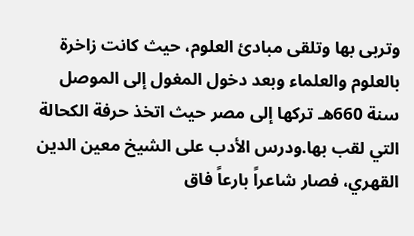وتربى بها وتلقى مبادئ العلوم، حيث كانت زاخرة بالعلوم والعلماء وبعد دخول المغول إلى الموصل سنة 660هـ تركها إلى مصر حيث اتخذ حرفة الكحالة التي لقب بها.ودرس الأدب على الشيخ معين الدين القهري، فصار شاعراً بارعاً فاق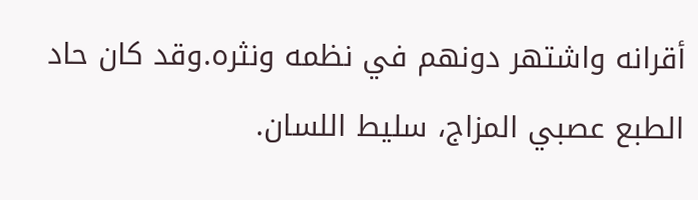أقرانه واشتهر دونهم في نظمه ونثره.وقد كان حاد الطبع عصبي المزاج، سليط اللسان.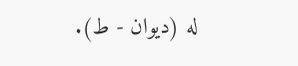له (ديوان - ط).